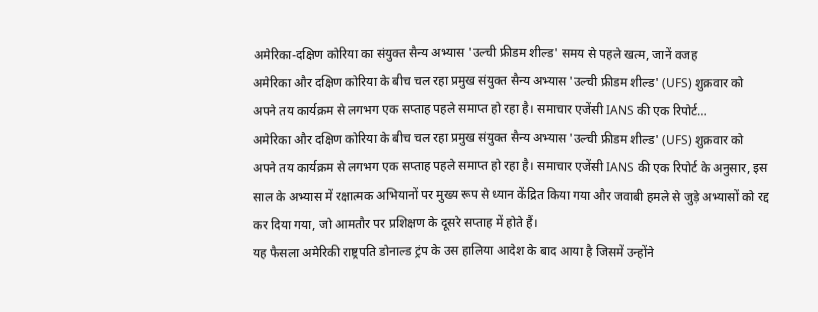अमेरिका-दक्षिण कोरिया का संयुक्त सैन्य अभ्यास 'उल्ची फ्रीडम शील्ड' समय से पहले खत्म, जानें वजह
अमेरिका और दक्षिण कोरिया के बीच चल रहा प्रमुख संयुक्त सैन्य अभ्यास 'उल्ची फ्रीडम शील्ड' (UFS) शुक्रवार को अपने तय कार्यक्रम से लगभग एक सप्ताह पहले समाप्त हो रहा है। समाचार एजेंसी IANS की एक रिपोर्ट…
अमेरिका और दक्षिण कोरिया के बीच चल रहा प्रमुख संयुक्त सैन्य अभ्यास 'उल्ची फ्रीडम शील्ड' (UFS) शुक्रवार को अपने तय कार्यक्रम से लगभग एक सप्ताह पहले समाप्त हो रहा है। समाचार एजेंसी IANS की एक रिपोर्ट के अनुसार, इस साल के अभ्यास में रक्षात्मक अभियानों पर मुख्य रूप से ध्यान केंद्रित किया गया और जवाबी हमले से जुड़े अभ्यासों को रद्द कर दिया गया, जो आमतौर पर प्रशिक्षण के दूसरे सप्ताह में होते हैं।
यह फैसला अमेरिकी राष्ट्रपति डोनाल्ड ट्रंप के उस हालिया आदेश के बाद आया है जिसमें उन्होंने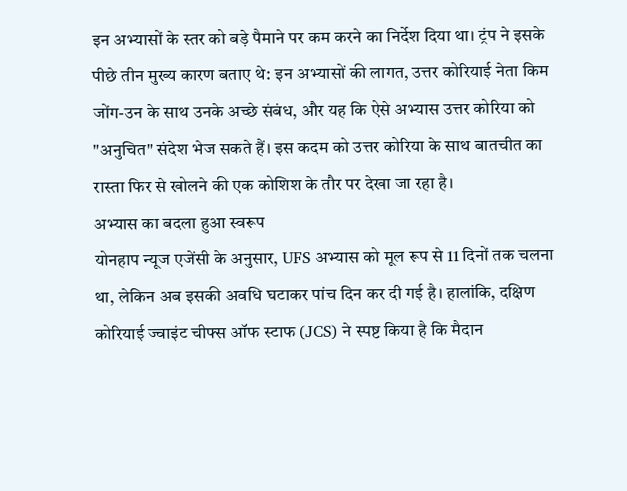इन अभ्यासों के स्तर को बड़े पैमाने पर कम करने का निर्देश दिया था। ट्रंप ने इसके पीछे तीन मुख्य कारण बताए थे: इन अभ्यासों की लागत, उत्तर कोरियाई नेता किम जोंग-उन के साथ उनके अच्छे संबंध, और यह कि ऐसे अभ्यास उत्तर कोरिया को "अनुचित" संदेश भेज सकते हैं। इस कदम को उत्तर कोरिया के साथ बातचीत का रास्ता फिर से खोलने की एक कोशिश के तौर पर देखा जा रहा है।
अभ्यास का बदला हुआ स्वरूप
योनहाप न्यूज एजेंसी के अनुसार, UFS अभ्यास को मूल रूप से 11 दिनों तक चलना था, लेकिन अब इसकी अवधि घटाकर पांच दिन कर दी गई है। हालांकि, दक्षिण कोरियाई ज्वाइंट चीफ्स ऑफ स्टाफ (JCS) ने स्पष्ट किया है कि मैदान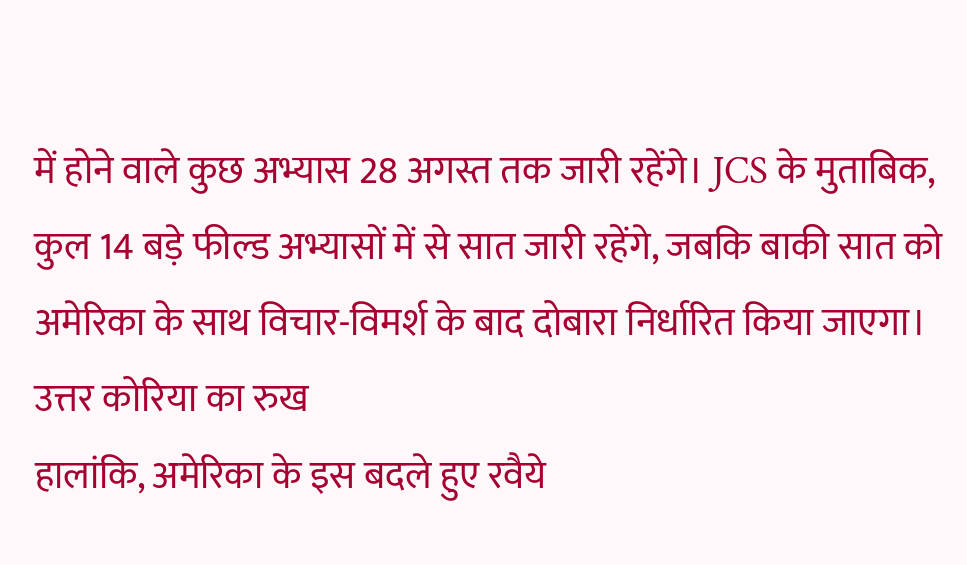में होने वाले कुछ अभ्यास 28 अगस्त तक जारी रहेंगे। JCS के मुताबिक, कुल 14 बड़े फील्ड अभ्यासों में से सात जारी रहेंगे, जबकि बाकी सात को अमेरिका के साथ विचार-विमर्श के बाद दोबारा निर्धारित किया जाएगा।
उत्तर कोरिया का रुख
हालांकि, अमेरिका के इस बदले हुए रवैये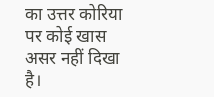का उत्तर कोरिया पर कोई खास असर नहीं दिखा है।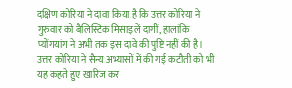दक्षिण कोरिया ने दावा किया है कि उत्तर कोरिया ने गुरुवार को बैलिस्टिक मिसाइलें दागीं, हालांकि प्योंगयांग ने अभी तक इस दावे की पुष्टि नहीं की है। उत्तर कोरिया ने सैन्य अभ्यासों में की गई कटौती को भी यह कहते हुए खारिज कर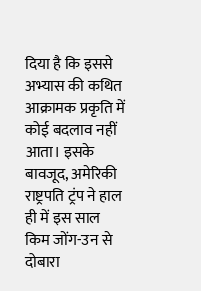दिया है कि इससे अभ्यास की कथित आक्रामक प्रकृति में कोई बदलाव नहीं आता। इसके बावजूद, अमेरिकी राष्ट्रपति ट्रंप ने हाल ही में इस साल किम जोंग-उन से दोबारा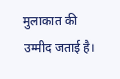मुलाकात की उम्मीद जताई है।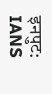इनपुट: IANS